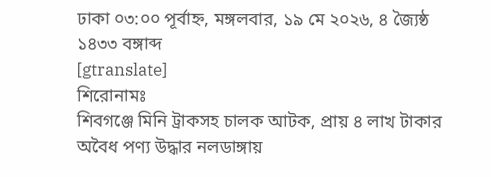ঢাকা ০৩:০০ পূর্বাহ্ন, মঙ্গলবার, ১৯ মে ২০২৬, ৪ জ্যৈষ্ঠ ১৪৩৩ বঙ্গাব্দ
[gtranslate]
শিরোনামঃ
শিবগঞ্জে মিনি ট্রাকসহ চালক আটক, প্রায় ৪ লাখ টাকার অবৈধ পণ্য উদ্ধার নলডাঙ্গায়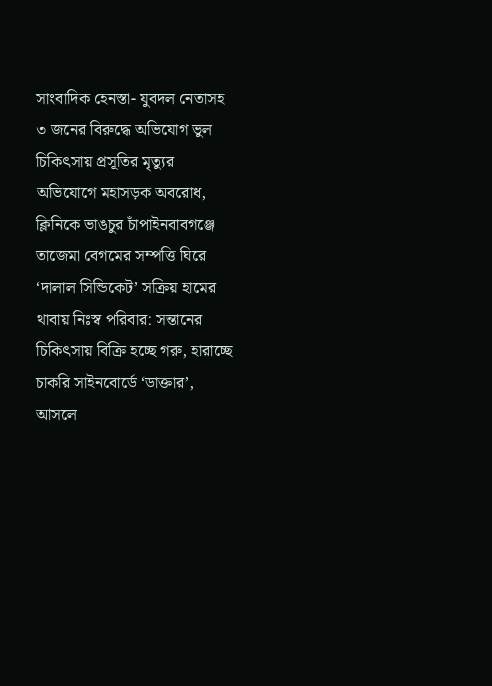সাংবাদিক হেনস্তা- যুবদল নেতাসহ ৩ জনের বিরুদ্ধে অভিযোগ ভুল চিকিৎসায় প্রসূতির মৃত্যুর অভিযোগে মহাসড়ক অবরোধ, ক্লিনিকে ভাঙচুর চাঁপাইনবাবগঞ্জে তাজেমা বেগমের সম্পত্তি ঘিরে ‘দালাল সিন্ডিকেট’ সক্রিয় হামের থাবায় নিঃস্ব পরিবার: সন্তানের চিকিৎসায় বিক্রি হচ্ছে গরু, হারাচ্ছে চাকরি সাইনবোর্ডে ‘ডাক্তার’, আসলে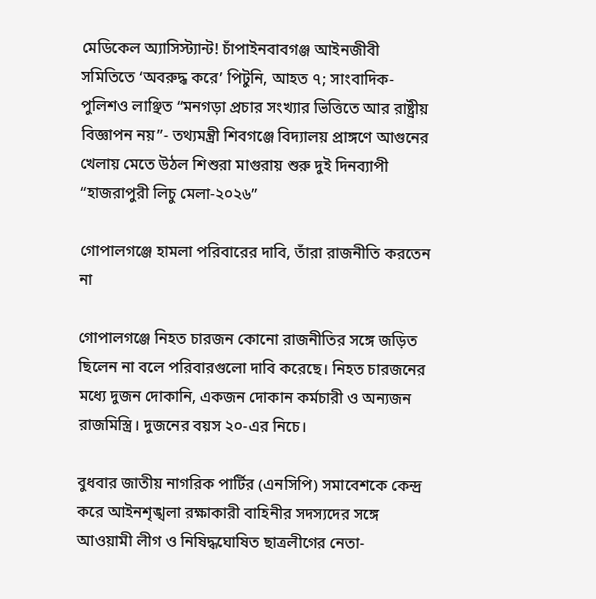মেডিকেল অ্যাসিস্ট্যান্ট! চাঁপাইনবাবগঞ্জ আইনজীবী সমিতিতে ‘অবরুদ্ধ করে’ পিটুনি, আহত ৭; সাংবাদিক-পুলিশও লাঞ্ছিত “মনগড়া প্রচার সংখ্যার ভিত্তিতে আর রাষ্ট্রীয় বিজ্ঞাপন নয়”- তথ্যমন্ত্রী শিবগঞ্জে বিদ্যালয় প্রাঙ্গণে আগুনের খেলায় মেতে উঠল শিশুরা মাগুরায় শুরু দুই দিনব্যাপী “হাজরাপুরী লিচু মেলা-২০২৬”

গোপালগঞ্জে হামলা পরিবারের দাবি, তাঁরা রাজনীতি করতেন না

গোপালগঞ্জে নিহত চারজন কোনো রাজনীতির সঙ্গে জড়িত ছিলেন না বলে পরিবারগুলো দাবি করেছে। নিহত চারজনের মধ্যে দুজন দোকানি, একজন দোকান কর্মচারী ও অন্যজন রাজমিস্ত্রি। দুজনের বয়স ২০-এর নিচে।

বুধবার জাতীয় নাগরিক পার্টির (এনসিপি) সমাবেশকে কেন্দ্র করে আইনশৃঙ্খলা রক্ষাকারী বাহিনীর সদস্যদের সঙ্গে আওয়ামী লীগ ও নিষিদ্ধঘোষিত ছাত্রলীগের নেতা-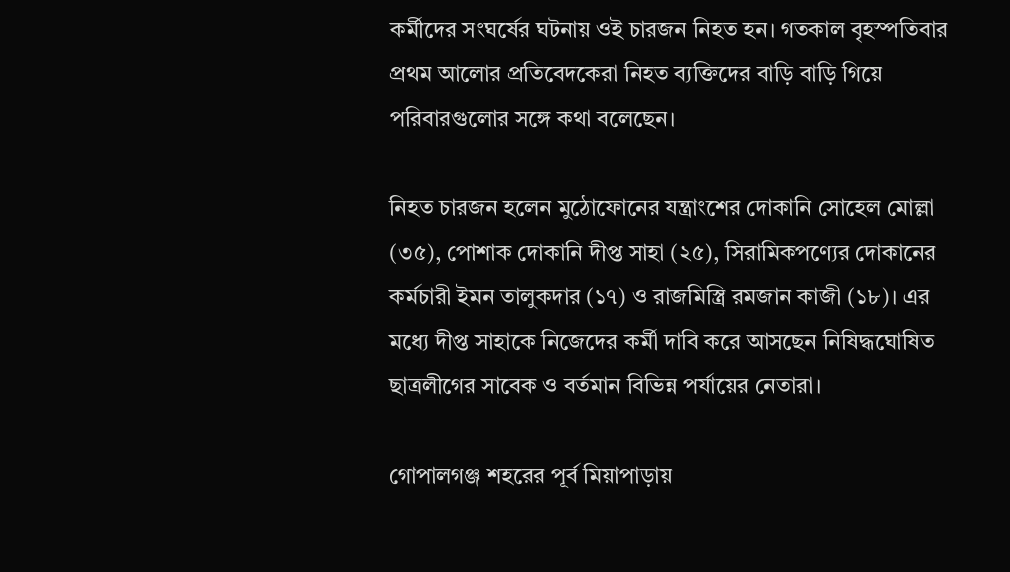কর্মীদের সংঘর্ষের ঘটনায় ওই চারজন নিহত হন। গতকাল বৃহস্পতিবার প্রথম আলোর প্রতিবেদকেরা নিহত ব্যক্তিদের বাড়ি বাড়ি গিয়ে পরিবারগুলোর সঙ্গে কথা বলেছেন।

নিহত চারজন হলেন মুঠোফোনের যন্ত্রাংশের দোকানি সোহেল মোল্লা (৩৫), পোশাক দোকানি দীপ্ত সাহা (২৫), সিরামিকপণ্যের দোকানের কর্মচারী ইমন তালুকদার (১৭) ও রাজমিস্ত্রি রমজান কাজী (১৮)। এর মধ্যে দীপ্ত সাহাকে নিজেদের কর্মী দাবি করে আসছেন নিষিদ্ধঘোষিত ছাত্রলীগের সাবেক ও বর্তমান বিভিন্ন পর্যায়ের নেতারা।

গোপালগঞ্জ শহরের পূর্ব মিয়াপাড়ায়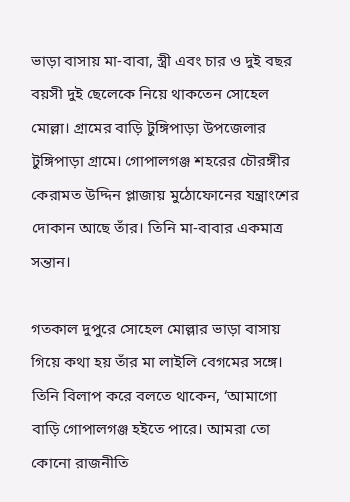ভাড়া বাসায় মা-বাবা, স্ত্রী এবং চার ও দুই বছর বয়সী দুই ছেলেকে নিয়ে থাকতেন সোহেল মোল্লা। গ্রামের বাড়ি টুঙ্গিপাড়া উপজেলার টুঙ্গিপাড়া গ্রামে। গোপালগঞ্জ শহরের চৌরঙ্গীর কেরামত উদ্দিন প্লাজায় মুঠোফোনের যন্ত্রাংশের দোকান আছে তাঁর। তিনি মা-বাবার একমাত্র সন্তান।

গতকাল দুপুরে সোহেল মোল্লার ভাড়া বাসায় গিয়ে কথা হয় তাঁর মা লাইলি বেগমের সঙ্গে। তিনি বিলাপ করে বলতে থাকেন, ‘আমাগো বাড়ি গোপালগঞ্জ হইতে পারে। আমরা তো কোনো রাজনীতি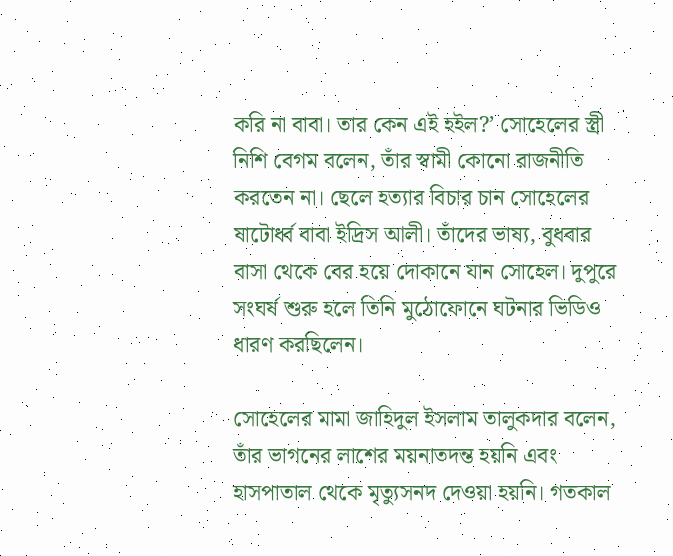করি না বাবা। তার কেন এই হইল?’ সোহেলের স্ত্রী নিশি বেগম বলেন, তাঁর স্বামী কোনো রাজনীতি করতেন না। ছেলে হত্যার বিচার চান সোহেলের ষাটোর্ধ্ব বাবা ইদ্রিস আলী। তাঁদের ভাষ্য, বুধবার বাসা থেকে বের হয়ে দোকানে যান সোহেল। দুপুরে সংঘর্ষ শুরু হলে তিনি মুঠোফোনে ঘটনার ভিডিও ধারণ করছিলেন।

সোহেলের মামা জাহিদুল ইসলাম তালুকদার বলেন, তাঁর ভাগনের লাশের ময়নাতদন্ত হয়নি এবং হাসপাতাল থেকে মৃত্যুসনদ দেওয়া হয়নি। গতকাল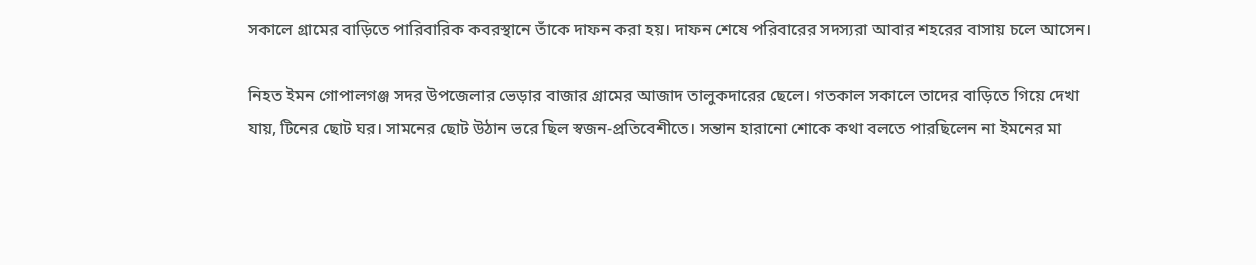সকালে গ্রামের বাড়িতে পারিবারিক কবরস্থানে তাঁকে দাফন করা হয়। দাফন শেষে পরিবারের সদস্যরা আবার শহরের বাসায় চলে আসেন।

নিহত ইমন গোপালগঞ্জ সদর উপজেলার ভেড়ার বাজার গ্রামের আজাদ তালুকদারের ছেলে। গতকাল সকালে তাদের বাড়িতে গিয়ে দেখা যায়, টিনের ছোট ঘর। সামনের ছোট উঠান ভরে ছিল স্বজন-প্রতিবেশীতে। সন্তান হারানো শোকে কথা বলতে পারছিলেন না ইমনের মা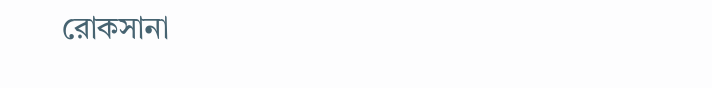রোকসানা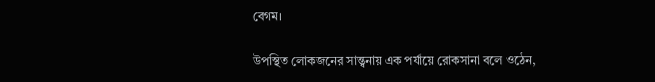বেগম।

উপস্থিত লোকজনের সান্ত্বনায় এক পর্যায়ে রোকসানা বলে ওঠেন,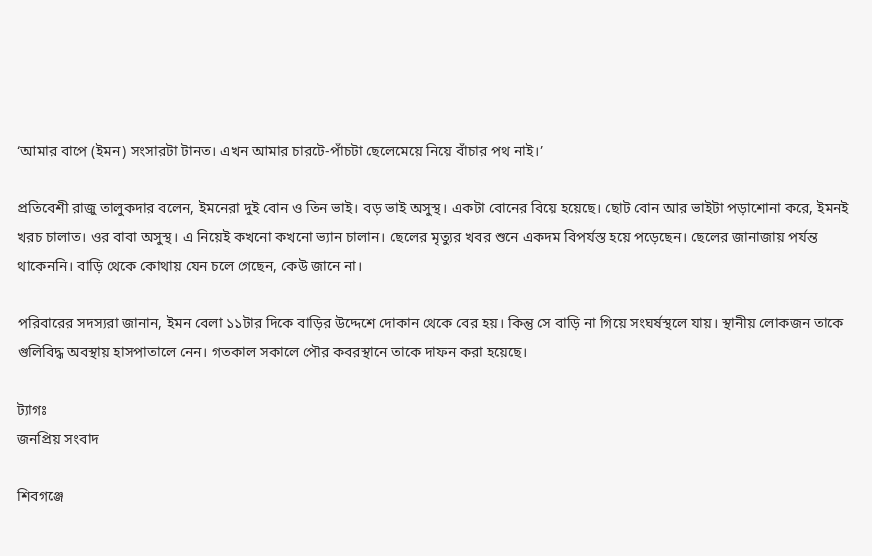‘আমার বাপে (ইমন) সংসারটা টানত। এখন আমার চারটে-পাঁচটা ছেলেমেয়ে নিয়ে বাঁচার পথ নাই।’

প্রতিবেশী রাজু তালুকদার বলেন, ইমনেরা দুই বোন ও তিন ভাই। বড় ভাই অসুস্থ। একটা বোনের বিয়ে হয়েছে। ছোট বোন আর ভাইটা পড়াশোনা করে, ইমনই খরচ চালাত। ওর বাবা অসুস্থ। এ নিয়েই কখনো কখনো ভ্যান চালান। ছেলের মৃত্যুর খবর শুনে একদম বিপর্যস্ত হয়ে পড়েছেন। ছেলের জানাজায় পর্যন্ত থাকেননি। বাড়ি থেকে কোথায় যেন চলে গেছেন, কেউ জানে না।

পরিবারের সদস্যরা জানান, ইমন বেলা ১১টার দিকে বাড়ির উদ্দেশে দোকান থেকে বের হয়। কিন্তু সে বাড়ি না গিয়ে সংঘর্ষস্থলে যায়। স্থানীয় লোকজন তাকে গুলিবিদ্ধ অবস্থায় হাসপাতালে নেন। গতকাল সকালে পৌর কবরস্থানে তাকে দাফন করা হয়েছে।

ট্যাগঃ
জনপ্রিয় সংবাদ

শিবগঞ্জে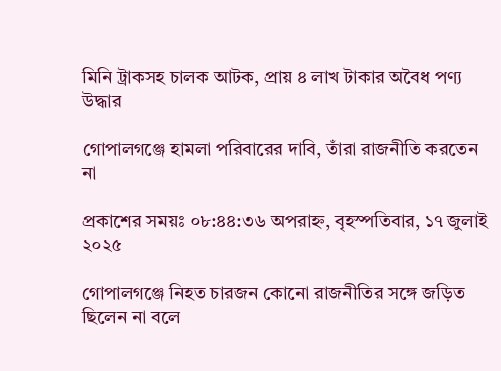মিনি ট্রাকসহ চালক আটক, প্রায় ৪ লাখ টাকার অবৈধ পণ্য উদ্ধার

গোপালগঞ্জে হামলা পরিবারের দাবি, তাঁরা রাজনীতি করতেন না

প্রকাশের সময়ঃ ০৮:৪৪:৩৬ অপরাহ্ন, বৃহস্পতিবার, ১৭ জুলাই ২০২৫

গোপালগঞ্জে নিহত চারজন কোনো রাজনীতির সঙ্গে জড়িত ছিলেন না বলে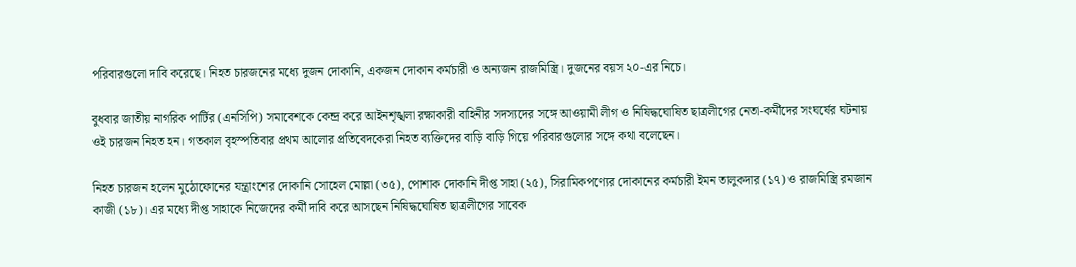পরিবারগুলো দাবি করেছে। নিহত চারজনের মধ্যে দুজন দোকানি, একজন দোকান কর্মচারী ও অন্যজন রাজমিস্ত্রি। দুজনের বয়স ২০-এর নিচে।

বুধবার জাতীয় নাগরিক পার্টির (এনসিপি) সমাবেশকে কেন্দ্র করে আইনশৃঙ্খলা রক্ষাকারী বাহিনীর সদস্যদের সঙ্গে আওয়ামী লীগ ও নিষিদ্ধঘোষিত ছাত্রলীগের নেতা-কর্মীদের সংঘর্ষের ঘটনায় ওই চারজন নিহত হন। গতকাল বৃহস্পতিবার প্রথম আলোর প্রতিবেদকেরা নিহত ব্যক্তিদের বাড়ি বাড়ি গিয়ে পরিবারগুলোর সঙ্গে কথা বলেছেন।

নিহত চারজন হলেন মুঠোফোনের যন্ত্রাংশের দোকানি সোহেল মোল্লা (৩৫), পোশাক দোকানি দীপ্ত সাহা (২৫), সিরামিকপণ্যের দোকানের কর্মচারী ইমন তালুকদার (১৭) ও রাজমিস্ত্রি রমজান কাজী (১৮)। এর মধ্যে দীপ্ত সাহাকে নিজেদের কর্মী দাবি করে আসছেন নিষিদ্ধঘোষিত ছাত্রলীগের সাবেক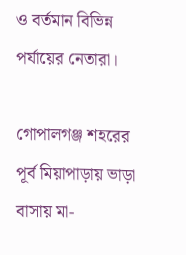ও বর্তমান বিভিন্ন পর্যায়ের নেতারা।

গোপালগঞ্জ শহরের পূর্ব মিয়াপাড়ায় ভাড়া বাসায় মা-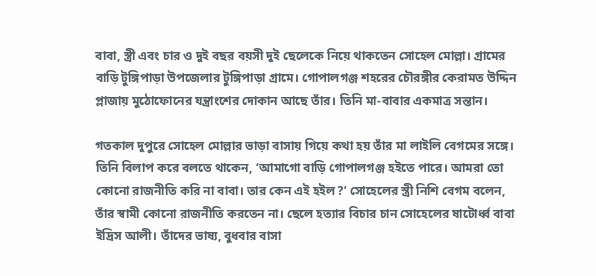বাবা, স্ত্রী এবং চার ও দুই বছর বয়সী দুই ছেলেকে নিয়ে থাকতেন সোহেল মোল্লা। গ্রামের বাড়ি টুঙ্গিপাড়া উপজেলার টুঙ্গিপাড়া গ্রামে। গোপালগঞ্জ শহরের চৌরঙ্গীর কেরামত উদ্দিন প্লাজায় মুঠোফোনের যন্ত্রাংশের দোকান আছে তাঁর। তিনি মা-বাবার একমাত্র সন্তান।

গতকাল দুপুরে সোহেল মোল্লার ভাড়া বাসায় গিয়ে কথা হয় তাঁর মা লাইলি বেগমের সঙ্গে। তিনি বিলাপ করে বলতে থাকেন, ‘আমাগো বাড়ি গোপালগঞ্জ হইতে পারে। আমরা তো কোনো রাজনীতি করি না বাবা। তার কেন এই হইল?’ সোহেলের স্ত্রী নিশি বেগম বলেন, তাঁর স্বামী কোনো রাজনীতি করতেন না। ছেলে হত্যার বিচার চান সোহেলের ষাটোর্ধ্ব বাবা ইদ্রিস আলী। তাঁদের ভাষ্য, বুধবার বাসা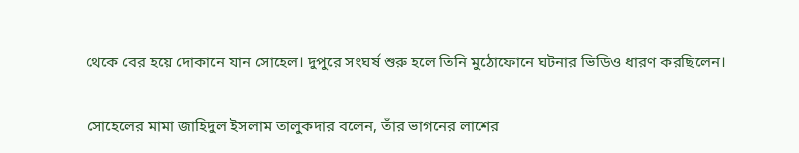থেকে বের হয়ে দোকানে যান সোহেল। দুপুরে সংঘর্ষ শুরু হলে তিনি মুঠোফোনে ঘটনার ভিডিও ধারণ করছিলেন।

সোহেলের মামা জাহিদুল ইসলাম তালুকদার বলেন, তাঁর ভাগনের লাশের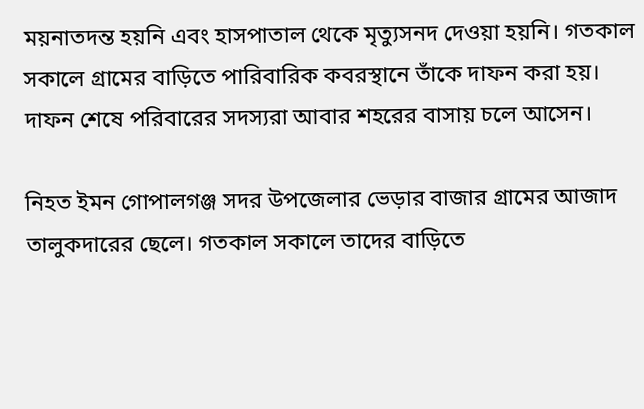ময়নাতদন্ত হয়নি এবং হাসপাতাল থেকে মৃত্যুসনদ দেওয়া হয়নি। গতকাল সকালে গ্রামের বাড়িতে পারিবারিক কবরস্থানে তাঁকে দাফন করা হয়। দাফন শেষে পরিবারের সদস্যরা আবার শহরের বাসায় চলে আসেন।

নিহত ইমন গোপালগঞ্জ সদর উপজেলার ভেড়ার বাজার গ্রামের আজাদ তালুকদারের ছেলে। গতকাল সকালে তাদের বাড়িতে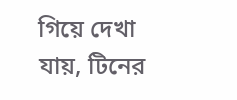গিয়ে দেখা যায়, টিনের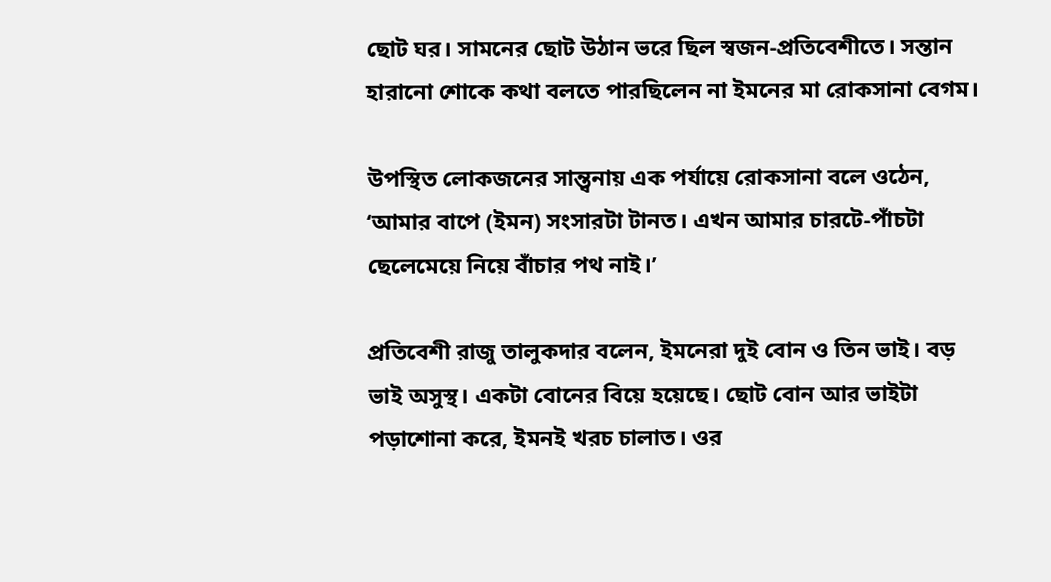ছোট ঘর। সামনের ছোট উঠান ভরে ছিল স্বজন-প্রতিবেশীতে। সন্তান হারানো শোকে কথা বলতে পারছিলেন না ইমনের মা রোকসানা বেগম।

উপস্থিত লোকজনের সান্ত্বনায় এক পর্যায়ে রোকসানা বলে ওঠেন, ‘আমার বাপে (ইমন) সংসারটা টানত। এখন আমার চারটে-পাঁচটা ছেলেমেয়ে নিয়ে বাঁচার পথ নাই।’

প্রতিবেশী রাজু তালুকদার বলেন, ইমনেরা দুই বোন ও তিন ভাই। বড় ভাই অসুস্থ। একটা বোনের বিয়ে হয়েছে। ছোট বোন আর ভাইটা পড়াশোনা করে, ইমনই খরচ চালাত। ওর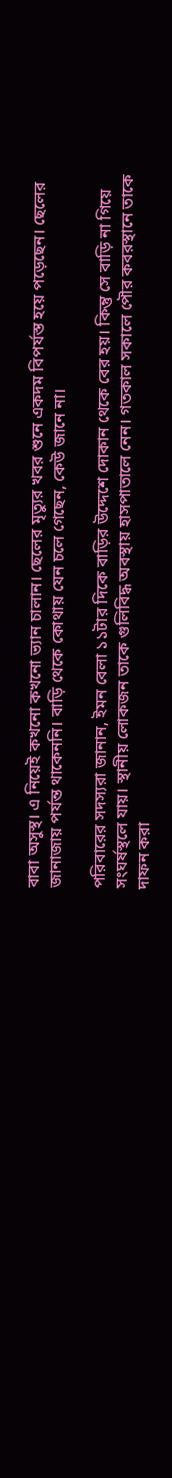বাবা অসুস্থ। এ নিয়েই কখনো কখনো ভ্যান চালান। ছেলের মৃত্যুর খবর শুনে একদম বিপর্যস্ত হয়ে পড়েছেন। ছেলের জানাজায় পর্যন্ত থাকেননি। বাড়ি থেকে কোথায় যেন চলে গেছেন, কেউ জানে না।

পরিবারের সদস্যরা জানান, ইমন বেলা ১১টার দিকে বাড়ির উদ্দেশে দোকান থেকে বের হয়। কিন্তু সে বাড়ি না গিয়ে সংঘর্ষস্থলে যায়। স্থানীয় লোকজন তাকে গুলিবিদ্ধ অবস্থায় হাসপাতালে নেন। গতকাল সকালে পৌর কবরস্থানে তাকে দাফন করা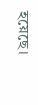হয়েছে।